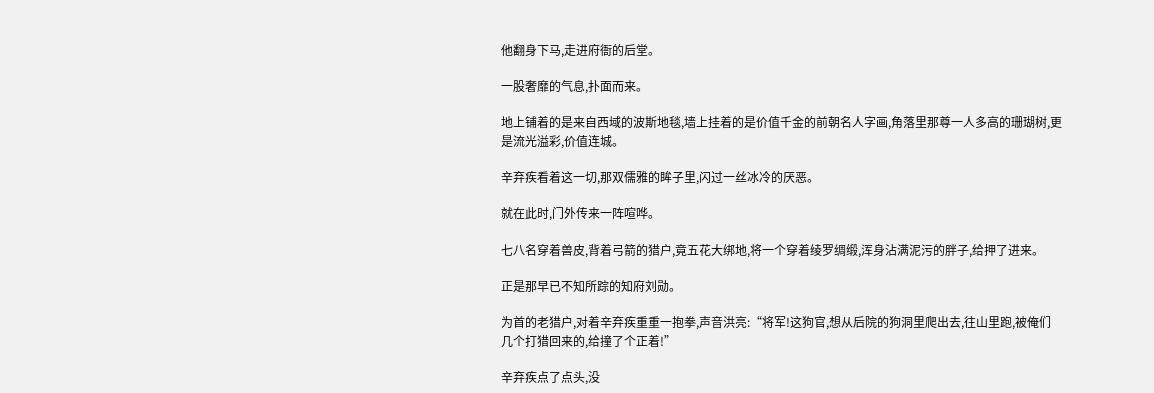他翻身下马,走进府衙的后堂。

一股奢靡的气息,扑面而来。

地上铺着的是来自西域的波斯地毯,墙上挂着的是价值千金的前朝名人字画,角落里那尊一人多高的珊瑚树,更是流光溢彩,价值连城。

辛弃疾看着这一切,那双儒雅的眸子里,闪过一丝冰冷的厌恶。

就在此时,门外传来一阵喧哗。

七八名穿着兽皮,背着弓箭的猎户,竟五花大绑地,将一个穿着绫罗绸缎,浑身沾满泥污的胖子,给押了进来。

正是那早已不知所踪的知府刘勋。

为首的老猎户,对着辛弃疾重重一抱拳,声音洪亮:“将军!这狗官,想从后院的狗洞里爬出去,往山里跑,被俺们几个打猎回来的,给撞了个正着!”

辛弃疾点了点头,没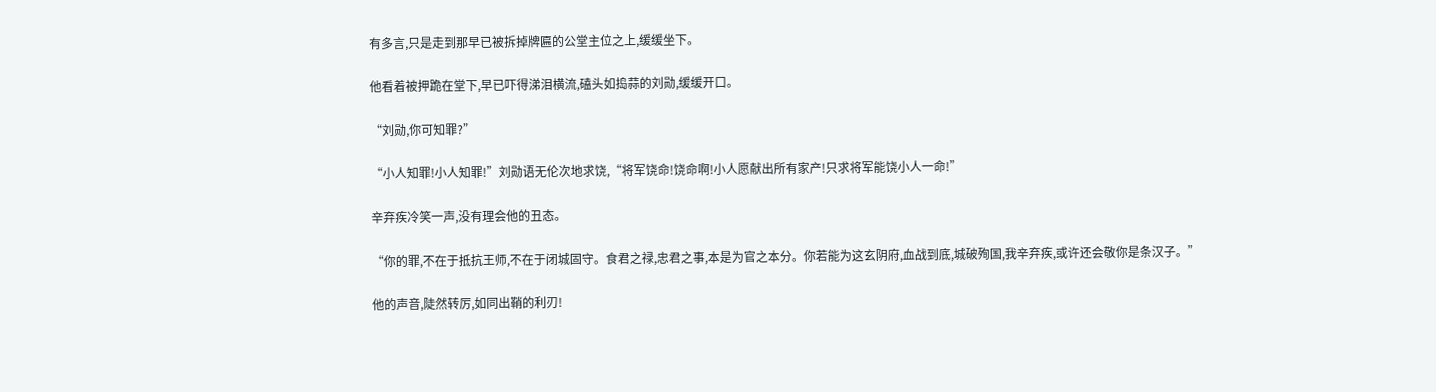有多言,只是走到那早已被拆掉牌匾的公堂主位之上,缓缓坐下。

他看着被押跪在堂下,早已吓得涕泪横流,磕头如捣蒜的刘勋,缓缓开口。

“刘勋,你可知罪?”

“小人知罪!小人知罪!”刘勋语无伦次地求饶,“将军饶命!饶命啊!小人愿献出所有家产!只求将军能饶小人一命!”

辛弃疾冷笑一声,没有理会他的丑态。

“你的罪,不在于抵抗王师,不在于闭城固守。食君之禄,忠君之事,本是为官之本分。你若能为这玄阴府,血战到底,城破殉国,我辛弃疾,或许还会敬你是条汉子。”

他的声音,陡然转厉,如同出鞘的利刃!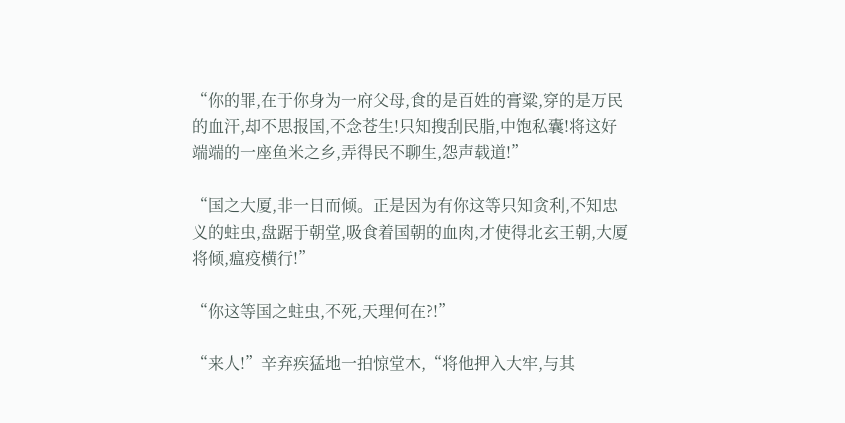“你的罪,在于你身为一府父母,食的是百姓的膏粱,穿的是万民的血汗,却不思报国,不念苍生!只知搜刮民脂,中饱私囊!将这好端端的一座鱼米之乡,弄得民不聊生,怨声载道!”

“国之大厦,非一日而倾。正是因为有你这等只知贪利,不知忠义的蛀虫,盘踞于朝堂,吸食着国朝的血肉,才使得北玄王朝,大厦将倾,瘟疫横行!”

“你这等国之蛀虫,不死,天理何在?!”

“来人!”辛弃疾猛地一拍惊堂木,“将他押入大牢,与其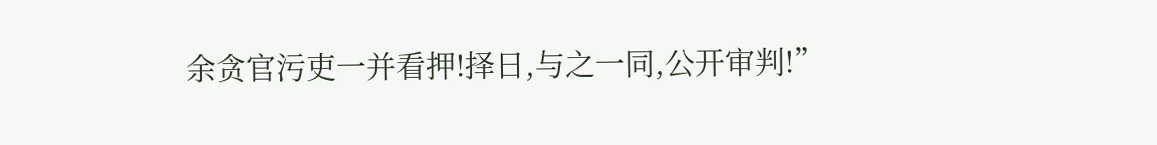余贪官污吏一并看押!择日,与之一同,公开审判!”